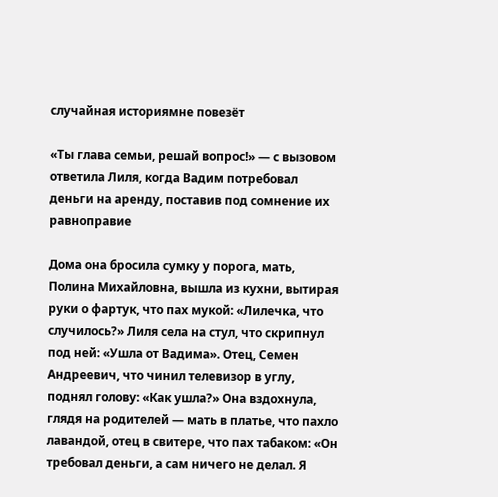случайная историямне повезёт

«Ты глава семьи, решай вопрос!» — с вызовом ответила Лиля, когда Вадим потребовал деньги на аренду, поставив под сомнение их равноправие

Дома она бросила сумку у порога, мать, Полина Михайловна, вышла из кухни, вытирая руки о фартук, что пах мукой: «Лилечка, что случилось?» Лиля села на стул, что скрипнул под ней: «Ушла от Вадима». Отец, Семен Андреевич, что чинил телевизор в углу, поднял голову: «Как ушла?» Она вздохнула, глядя на родителей — мать в платье, что пахло лавандой, отец в свитере, что пах табаком: «Он требовал деньги, а сам ничего не делал. Я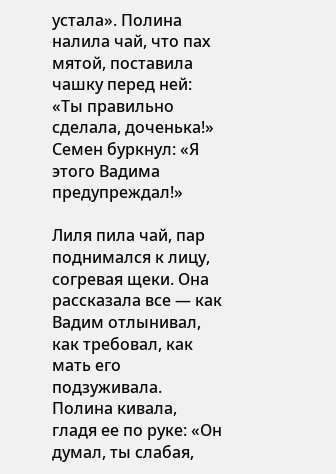устала». Полина налила чай, что пах мятой, поставила чашку перед ней: «Ты правильно сделала, доченька!» Семен буркнул: «Я этого Вадима предупреждал!»

Лиля пила чай, пар поднимался к лицу, согревая щеки. Она рассказала все — как Вадим отлынивал, как требовал, как мать его подзуживала. Полина кивала, гладя ее по руке: «Он думал, ты слабая,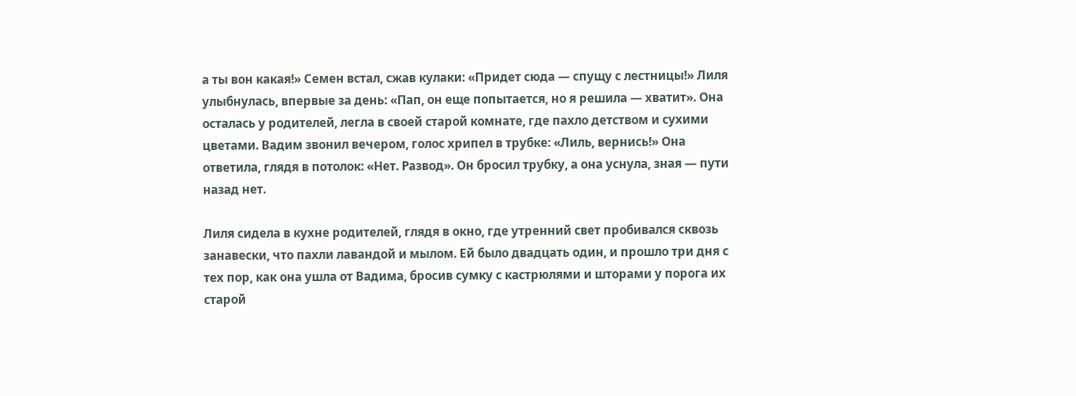а ты вон какая!» Семен встал, сжав кулаки: «Придет сюда — спущу с лестницы!» Лиля улыбнулась, впервые за день: «Пап, он еще попытается, но я решила — хватит». Она осталась у родителей, легла в своей старой комнате, где пахло детством и сухими цветами. Вадим звонил вечером, голос хрипел в трубке: «Лиль, вернись!» Она ответила, глядя в потолок: «Нет. Развод». Он бросил трубку, а она уснула, зная — пути назад нет.

Лиля сидела в кухне родителей, глядя в окно, где утренний свет пробивался сквозь занавески, что пахли лавандой и мылом. Ей было двадцать один, и прошло три дня с тех пор, как она ушла от Вадима, бросив сумку с кастрюлями и шторами у порога их старой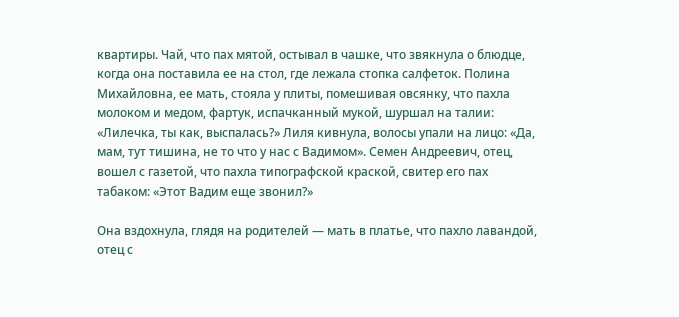квартиры. Чай, что пах мятой, остывал в чашке, что звякнула о блюдце, когда она поставила ее на стол, где лежала стопка салфеток. Полина Михайловна, ее мать, стояла у плиты, помешивая овсянку, что пахла молоком и медом, фартук, испачканный мукой, шуршал на талии: «Лилечка, ты как, выспалась?» Лиля кивнула, волосы упали на лицо: «Да, мам, тут тишина, не то что у нас с Вадимом». Семен Андреевич, отец, вошел с газетой, что пахла типографской краской, свитер его пах табаком: «Этот Вадим еще звонил?»

Она вздохнула, глядя на родителей — мать в платье, что пахло лавандой, отец с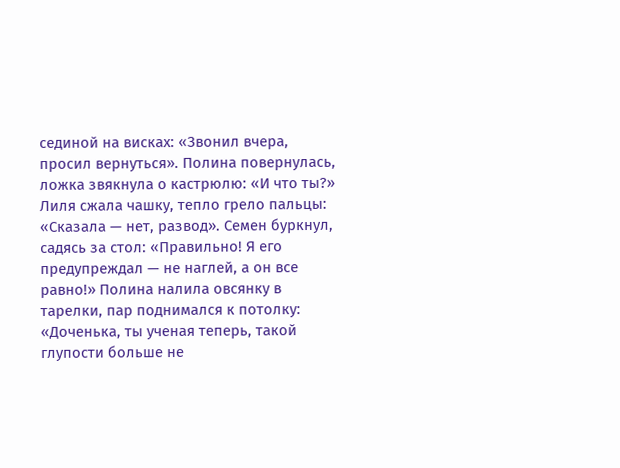сединой на висках: «Звонил вчера, просил вернуться». Полина повернулась, ложка звякнула о кастрюлю: «И что ты?» Лиля сжала чашку, тепло грело пальцы: «Сказала — нет, развод». Семен буркнул, садясь за стол: «Правильно! Я его предупреждал — не наглей, а он все равно!» Полина налила овсянку в тарелки, пар поднимался к потолку: «Доченька, ты ученая теперь, такой глупости больше не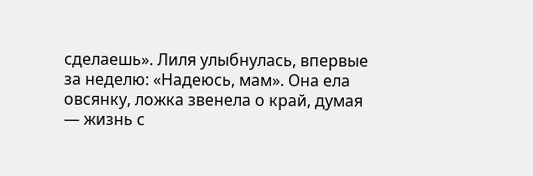сделаешь». Лиля улыбнулась, впервые за неделю: «Надеюсь, мам». Она ела овсянку, ложка звенела о край, думая — жизнь с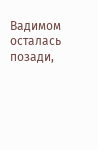Вадимом осталась позади,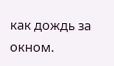как дождь за окном.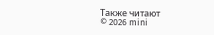Также читают
© 2026 mini